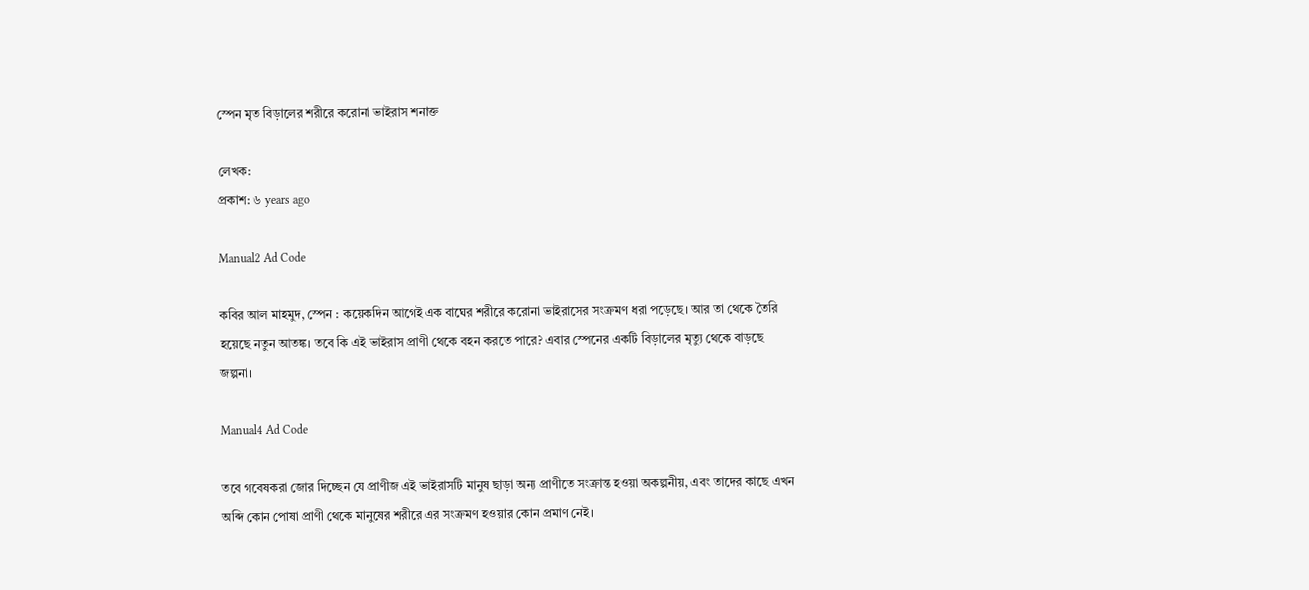স্পেন মৃত বিড়ালের শরীরে করোনা ভাইরাস শনাক্ত

লেখক:
প্রকাশ: ৬ years ago

Manual2 Ad Code

কবির আল মাহমুদ, স্পেন : কয়েকদিন আগেই এক বাঘের শরীরে করোনা ভাইরাসের সংক্রমণ ধরা পড়েছে। আর তা থেকে তৈরি হয়েছে নতুন আতঙ্ক। তবে কি এই ভাইরাস প্রাণী থেকে বহন করতে পারে? এবার স্পেনের একটি বিড়ালের মৃত্যু থেকে বাড়ছে জল্পনা।

Manual4 Ad Code

তবে গবেষকরা জোর দিচ্ছেন যে প্রাণীজ এই ভাইরাসটি মানুষ ছাড়া অন্য প্রাণীতে সংক্রান্ত হওয়া অকল্পনীয়, এবং তাদের কাছে এখন অব্দি কোন পোষা প্রাণী থেকে মানুষের শরীরে এর সংক্রমণ হওয়ার কোন প্রমাণ নেই।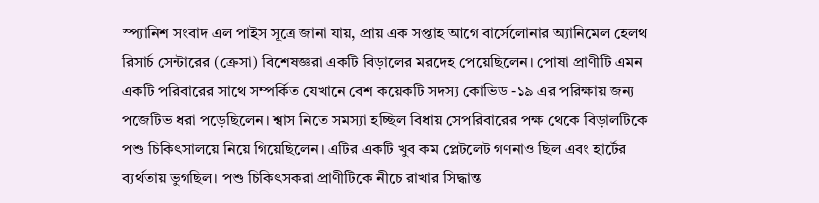স্প্যানিশ সংবাদ এল পাইস সূত্রে জানা যায়, প্রায় এক সপ্তাহ আগে বার্সেলোনার অ্যানিমেল হেলথ রিসার্চ সেন্টারের (ক্রেসা) বিশেষজ্ঞরা একটি বিড়ালের মরদেহ পেয়েছিলেন। পোষা প্রাণীটি এমন একটি পরিবারের সাথে সম্পর্কিত যেখানে বেশ কয়েকটি সদস্য কোভিড -১৯ এর পরিক্ষায় জন্য পজেটিভ ধরা পড়েছিলেন। শ্বাস নিতে সমস্যা হচ্ছিল বিধায় সেপরিবারের পক্ষ থেকে বিড়ালটিকে পশু চিকিৎসালয়ে নিয়ে গিয়েছিলেন। এটির একটি খুব কম প্লেটলেট গণনাও ছিল এবং হার্টের ব্যর্থতায় ভুগছিল। পশু চিকিৎসকরা প্রাণীটিকে নীচে রাখার সিদ্ধান্ত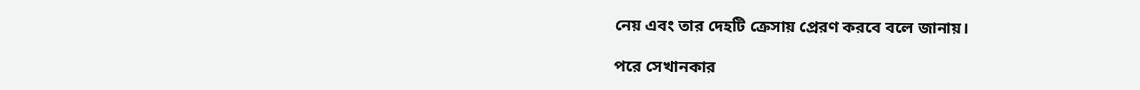নেয় এবং তার দেহটি ক্রেসায় প্রেরণ করবে বলে জানায়।

পরে সেখানকার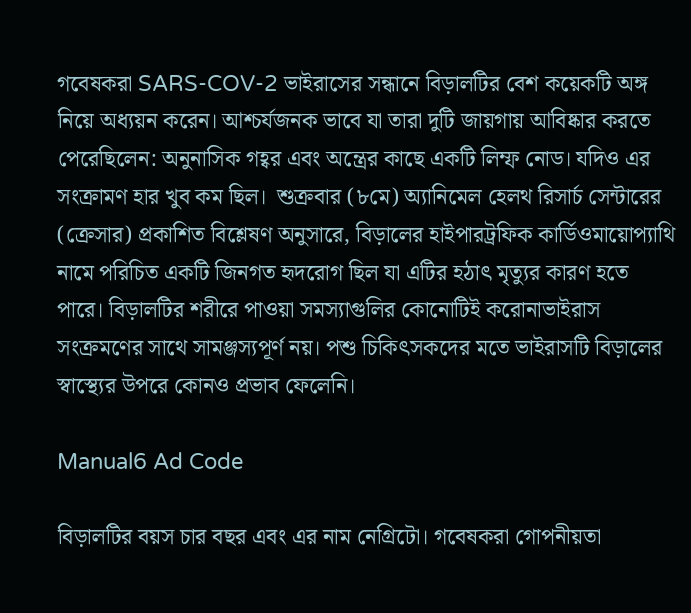গবেষকরা SARS-COV-2 ভাইরাসের সন্ধানে বিড়ালটির বেশ কয়েকটি অঙ্গ নিয়ে অধ্যয়ন করেন। আশ্চর্যজনক ভাবে যা তারা দুটি জায়গায় আবিষ্কার করতে পেরেছিলেন: অনুনাসিক গহ্বর এবং অন্ত্রের কাছে একটি লিম্ফ নোড। যদিও এর সংক্রামণ হার খুব কম ছিল।  শুক্রবার (৮মে) অ্যানিমেল হেলথ রিসার্চ সেন্টারের (ক্রেসার) প্রকাশিত বিশ্লেষণ অনুসারে, বিড়ালের হাইপারট্রফিক কার্ডিওমায়োপ্যাথি নামে পরিচিত একটি জিনগত হৃদরোগ ছিল যা এটির হঠাৎ মৃত্যুর কারণ হতে পারে। বিড়ালটির শরীরে পাওয়া সমস্যাগুলির কোনোটিই করোনাভাইরাস সংক্রমণের সাথে সামঞ্জস্যপূর্ণ নয়। পশু চিকিৎসকদের মতে ভাইরাসটি বিড়ালের স্বাস্থ্যের উপরে কোনও প্রভাব ফেলেনি।

Manual6 Ad Code

বিড়ালটির বয়স চার বছর এবং এর নাম নেগ্রিটো। গবেষকরা গোপনীয়তা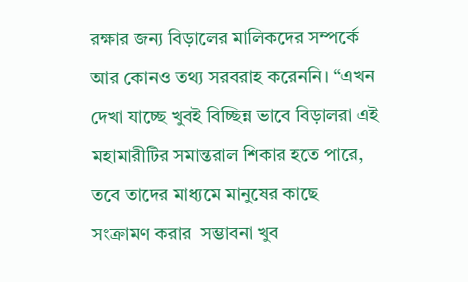রক্ষার জন্য বিড়ালের মালিকদের সম্পর্কে আর কোনও তথ্য সরবরাহ করেননি। “এখন দেখা যাচ্ছে খুবই বিচ্ছিন্ন ভাবে বিড়ালরা এই মহামারীটির সমান্তরাল শিকার হতে পারে, তবে তাদের মাধ্যমে মানুষের কাছে সংক্রামণ করার  সম্ভাবনা খুব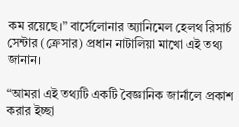কম রয়েছে।” বার্সেলোনার অ্যানিমেল হেলথ রিসার্চ সেন্টার (ক্রেসার) প্রধান নাটালিয়া মাখো এই তথ্য জানান।

“আমরা এই তথ্যটি একটি বৈজ্ঞানিক জার্নালে প্রকাশ করার ইচ্ছা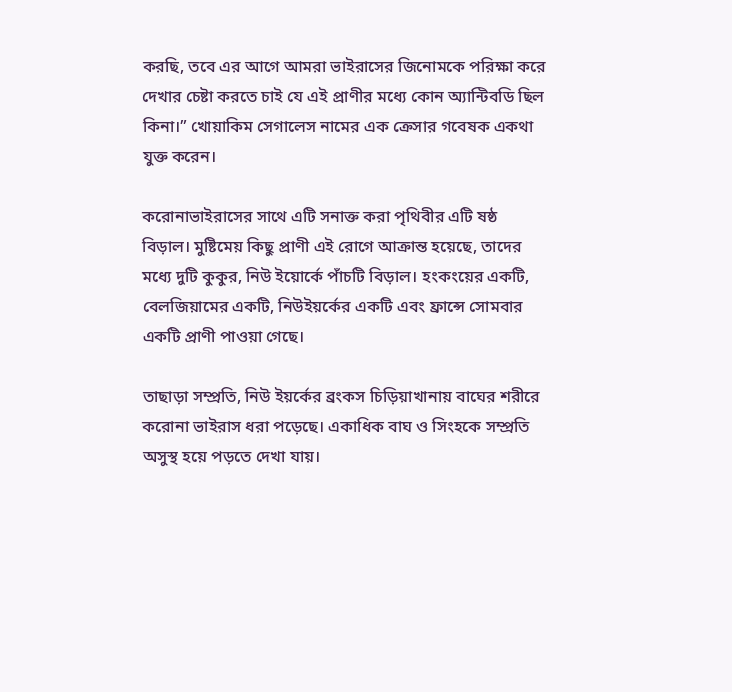করছি, তবে এর আগে আমরা ভাইরাসের জিনোমকে পরিক্ষা করে দেখার চেষ্টা করতে চাই যে এই প্রাণীর মধ্যে কোন অ্যান্টিবডি ছিল কিনা।” খোয়াকিম সেগালেস নামের এক ক্রেসার গবেষক একথা যুক্ত করেন।

করোনাভাইরাসের সাথে এটি সনাক্ত করা পৃথিবীর এটি ষষ্ঠ বিড়াল। মুষ্টিমেয় কিছু প্রাণী এই রোগে আক্রান্ত হয়েছে, তাদের মধ্যে দুটি কুকুর, নিউ ইয়োর্কে পাঁচটি বিড়াল। হংকংয়ের একটি, বেলজিয়ামের একটি, নিউইয়র্কের একটি এবং ফ্রান্সে সোমবার একটি প্রাণী পাওয়া গেছে।

তাছাড়া সম্প্রতি, নিউ ইয়র্কের ব্রংকস চিড়িয়াখানায় বাঘের শরীরে করোনা ভাইরাস ধরা পড়েছে। একাধিক বাঘ ও সিংহকে সম্প্রতি অসুস্থ হয়ে পড়তে দেখা যায়।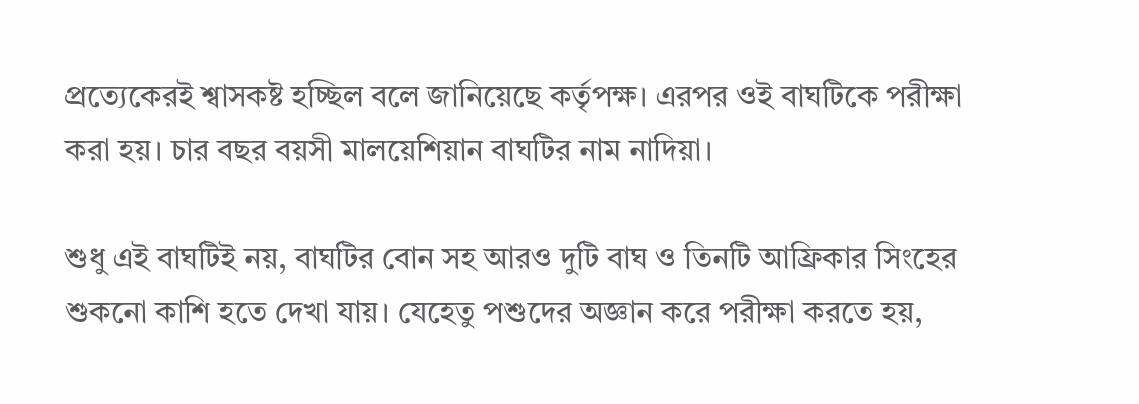প্রত্যেকেরই শ্বাসকষ্ট হচ্ছিল বলে জানিয়েছে কর্তৃপক্ষ। এরপর ওই বাঘটিকে পরীক্ষা করা হয়। চার বছর বয়সী মালয়েশিয়ান বাঘটির নাম নাদিয়া।

শুধু এই বাঘটিই নয়, বাঘটির বোন সহ আরও দুটি বাঘ ও তিনটি আফ্রিকার সিংহের শুকনো কাশি হতে দেখা যায়। যেহেতু পশুদের অজ্ঞান করে পরীক্ষা করতে হয়,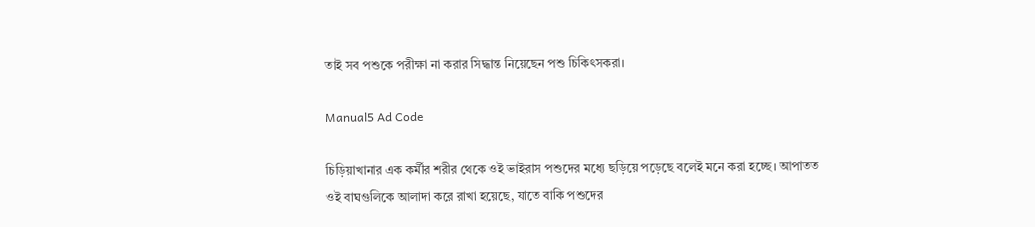তাই সব পশুকে পরীক্ষা না করার সিদ্ধান্ত নিয়েছেন পশু চিকিৎসকরা।

Manual5 Ad Code

চিড়িয়াখানার এক কর্মীর শরীর থেকে ওই ভাইরাস পশুদের মধ্যে ছড়িয়ে পড়েছে বলেই মনে করা হচ্ছে। আপাতত ওই বাঘগুলিকে আলাদা করে রাখা হয়েছে, যাতে বাকি পশুদের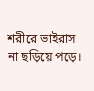শরীরে ভাইরাস না ছড়িয়ে পড়ে।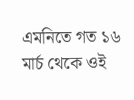এমনিতে গত ১৬ মার্চ থেকে ওই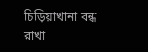চিড়িয়াখানা বন্ধ রাখা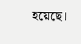হয়েছে।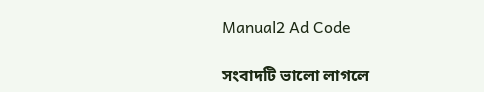Manual2 Ad Code

সংবাদটি ভালো লাগলে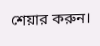শেয়ার করুন।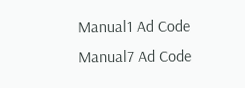Manual1 Ad Code
Manual7 Ad Code